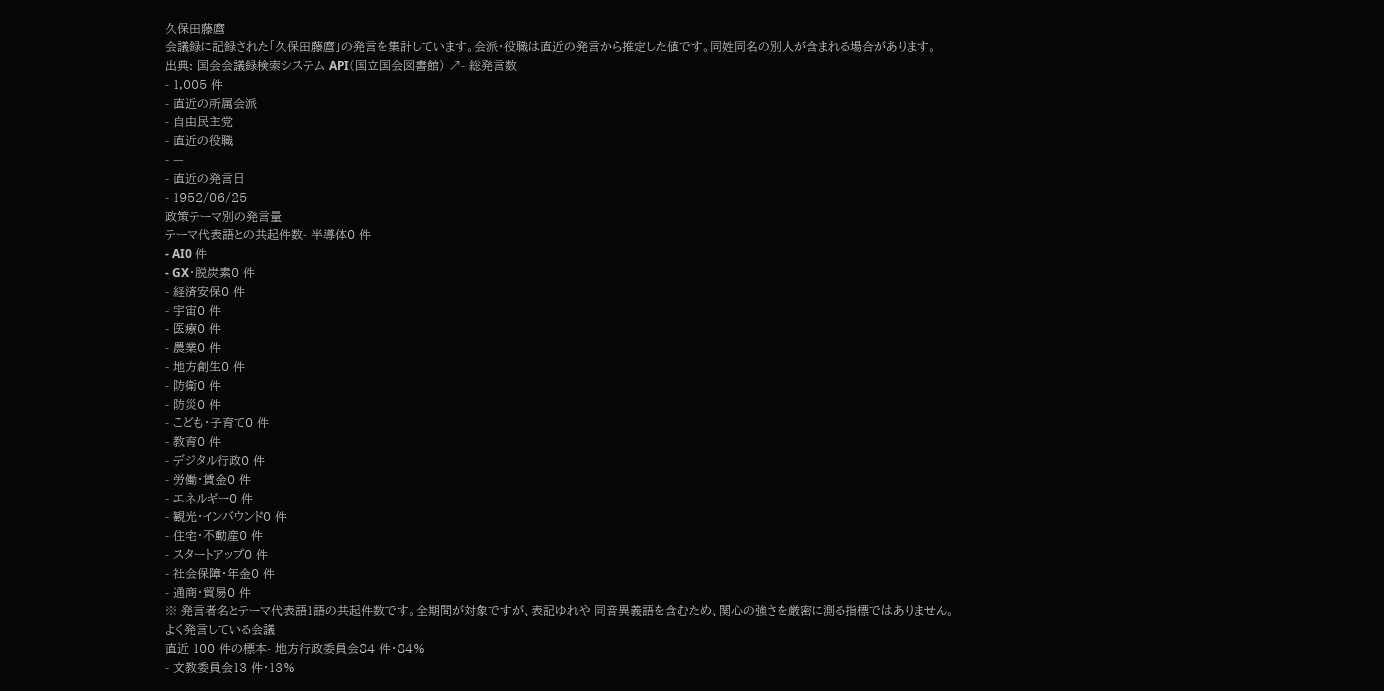久保田藤麿
会議録に記録された「久保田藤麿」の発言を集計しています。会派・役職は直近の発言から推定した値です。同姓同名の別人が含まれる場合があります。
出典: 国会会議録検索システム API(国立国会図書館) ↗- 総発言数
- 1,005 件
- 直近の所属会派
- 自由民主党
- 直近の役職
- —
- 直近の発言日
- 1952/06/25
政策テーマ別の発言量
テーマ代表語との共起件数- 半導体0 件
- AI0 件
- GX・脱炭素0 件
- 経済安保0 件
- 宇宙0 件
- 医療0 件
- 農業0 件
- 地方創生0 件
- 防衛0 件
- 防災0 件
- こども・子育て0 件
- 教育0 件
- デジタル行政0 件
- 労働・賃金0 件
- エネルギー0 件
- 観光・インバウンド0 件
- 住宅・不動産0 件
- スタートアップ0 件
- 社会保障・年金0 件
- 通商・貿易0 件
※ 発言者名とテーマ代表語1語の共起件数です。全期間が対象ですが、表記ゆれや 同音異義語を含むため、関心の強さを厳密に測る指標ではありません。
よく発言している会議
直近 100 件の標本- 地方行政委員会84 件・84%
- 文教委員会13 件・13%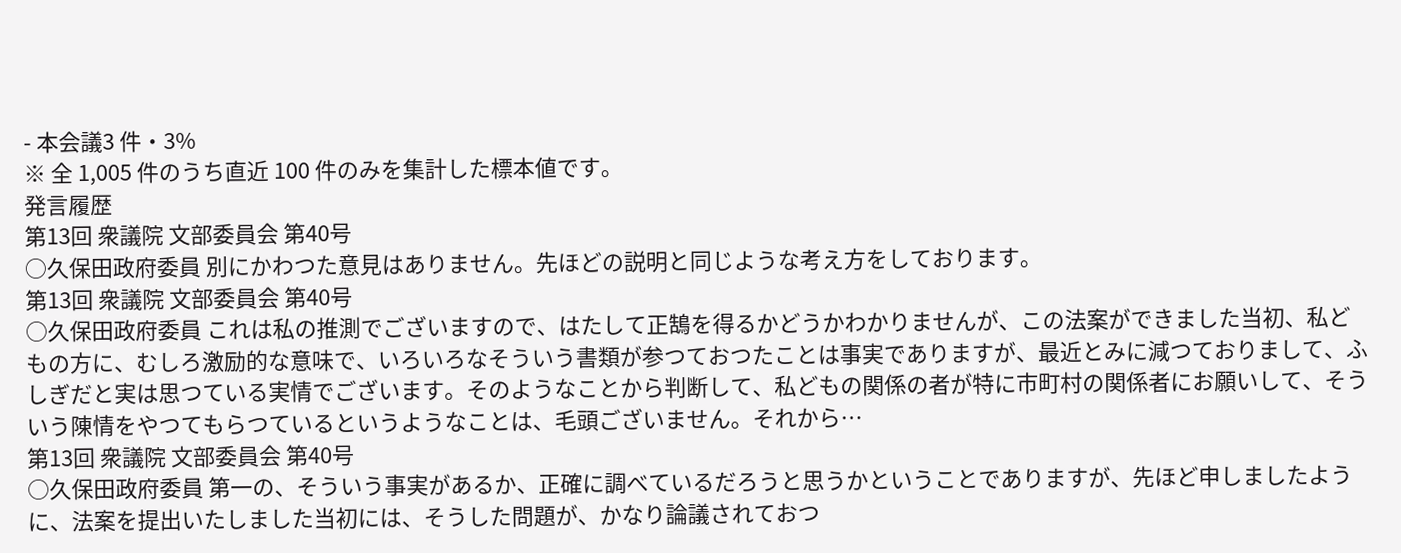- 本会議3 件・3%
※ 全 1,005 件のうち直近 100 件のみを集計した標本値です。
発言履歴
第13回 衆議院 文部委員会 第40号
○久保田政府委員 別にかわつた意見はありません。先ほどの説明と同じような考え方をしております。
第13回 衆議院 文部委員会 第40号
○久保田政府委員 これは私の推測でございますので、はたして正鵠を得るかどうかわかりませんが、この法案ができました当初、私どもの方に、むしろ激励的な意味で、いろいろなそういう書類が参つておつたことは事実でありますが、最近とみに減つておりまして、ふしぎだと実は思つている実情でございます。そのようなことから判断して、私どもの関係の者が特に市町村の関係者にお願いして、そういう陳情をやつてもらつているというようなことは、毛頭ございません。それから…
第13回 衆議院 文部委員会 第40号
○久保田政府委員 第一の、そういう事実があるか、正確に調べているだろうと思うかということでありますが、先ほど申しましたように、法案を提出いたしました当初には、そうした問題が、かなり論議されておつ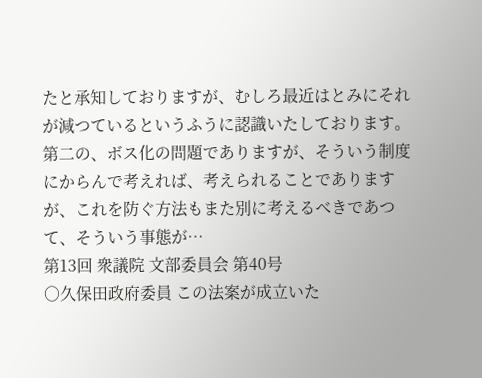たと承知しておりますが、むしろ最近はとみにそれが減つているというふうに認識いたしております。 第二の、ボス化の問題でありますが、そういう制度にからんで考えれば、考えられることでありますが、これを防ぐ方法もまた別に考えるべきであつて、そういう事態が…
第13回 衆議院 文部委員会 第40号
○久保田政府委員 この法案が成立いた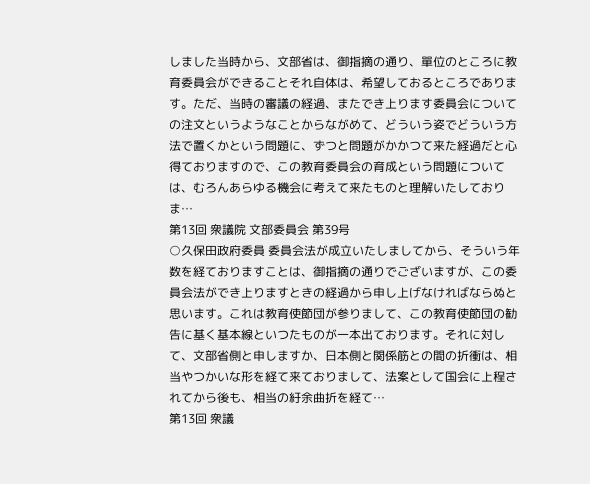しました当時から、文部省は、御指摘の通り、單位のところに教育委員会ができることそれ自体は、希望しておるところであります。ただ、当時の審議の経過、またでき上ります委員会についての注文というようなことからながめて、どういう姿でどういう方法で置くかという問題に、ずつと問題がかかつて来た経過だと心得ておりますので、この教育委員会の育成という問題については、むろんあらゆる機会に考えて来たものと理解いたしておりま…
第13回 衆議院 文部委員会 第39号
○久保田政府委員 委員会法が成立いたしましてから、そういう年数を経ておりますことは、御指摘の通りでございますが、この委員会法ができ上りますときの経過から申し上げなければならぬと思います。これは教育使節団が参りまして、この教育使節団の勧告に基く基本線といつたものが一本出ております。それに対して、文部省側と申しますか、日本側と関係筋との間の折衝は、相当やつかいな形を経て来ておりまして、法案として国会に上程されてから後も、相当の紆余曲折を経て…
第13回 衆議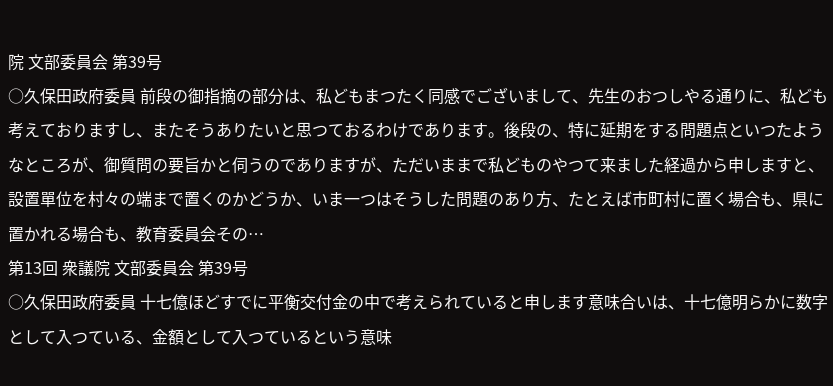院 文部委員会 第39号
○久保田政府委員 前段の御指摘の部分は、私どもまつたく同感でございまして、先生のおつしやる通りに、私ども考えておりますし、またそうありたいと思つておるわけであります。後段の、特に延期をする問題点といつたようなところが、御質問の要旨かと伺うのでありますが、ただいままで私どものやつて来ました経過から申しますと、設置單位を村々の端まで置くのかどうか、いま一つはそうした問題のあり方、たとえば市町村に置く場合も、県に置かれる場合も、教育委員会その…
第13回 衆議院 文部委員会 第39号
○久保田政府委員 十七億ほどすでに平衡交付金の中で考えられていると申します意味合いは、十七億明らかに数字として入つている、金額として入つているという意味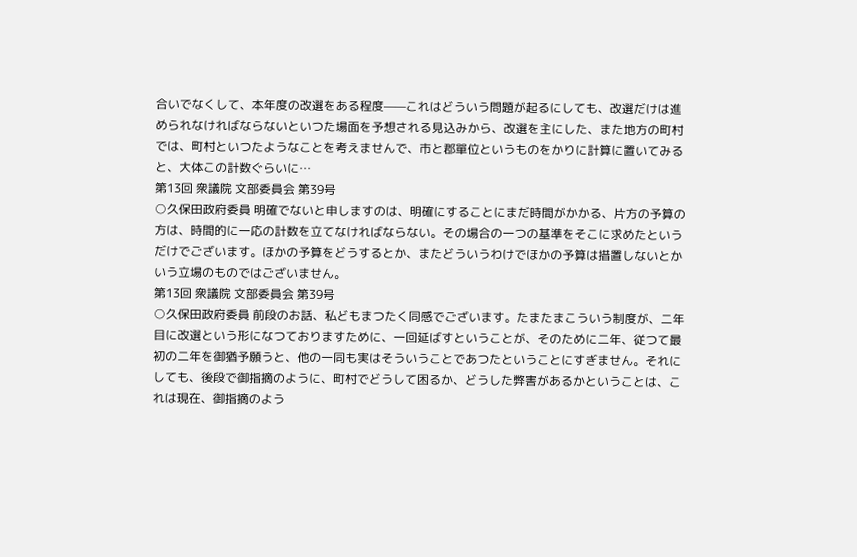合いでなくして、本年度の改選をある程度——これはどういう問題が起るにしても、改選だけは進められなければならないといつた場面を予想される見込みから、改選を主にした、また地方の町村では、町村といつたようなことを考えませんで、市と郡單位というものをかりに計算に置いてみると、大体この計数ぐらいに…
第13回 衆議院 文部委員会 第39号
○久保田政府委員 明確でないと申しますのは、明確にすることにまだ時間がかかる、片方の予算の方は、時間的に一応の計数を立てなければならない。その場合の一つの基準をそこに求めたというだけでございます。ほかの予算をどうするとか、またどういうわけでほかの予算は措置しないとかいう立場のものではございません。
第13回 衆議院 文部委員会 第39号
○久保田政府委員 前段のお話、私どもまつたく同感でございます。たまたまこういう制度が、二年目に改選という形になつておりますために、一回延ばすということが、そのために二年、従つて最初の二年を御猶予願うと、他の一同も実はそういうことであつたということにすぎません。それにしても、後段で御指摘のように、町村でどうして困るか、どうした弊害があるかということは、これは現在、御指摘のよう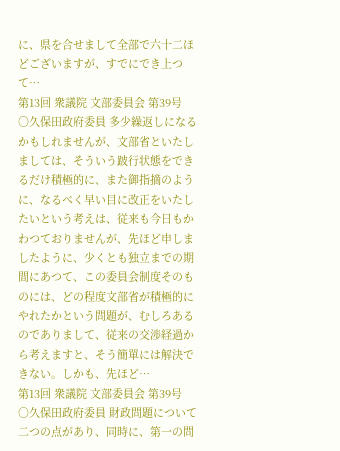に、県を合せまして全部で六十二ほどございますが、すでにでき上つて…
第13回 衆議院 文部委員会 第39号
○久保田政府委員 多少繰返しになるかもしれませんが、文部省といたしましては、そういう跛行状態をできるだけ積極的に、また御指摘のように、なるべく早い目に改正をいたしたいという考えは、従来も今日もかわつておりませんが、先ほど申しましたように、少くとも独立までの期間にあつて、この委員会制度そのものには、どの程度文部省が積極的にやれたかという問題が、むしろあるのでありまして、従来の交渉経過から考えますと、そう簡單には解決できない。しかも、先ほど…
第13回 衆議院 文部委員会 第39号
○久保田政府委員 財政問題について二つの点があり、同時に、第一の問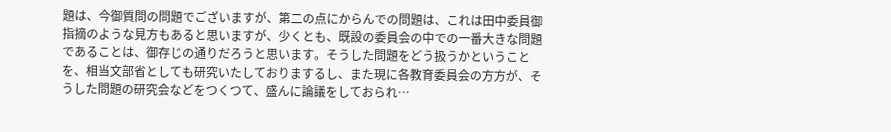題は、今御質問の問題でございますが、第二の点にからんでの問題は、これは田中委員御指摘のような見方もあると思いますが、少くとも、既設の委員会の中での一番大きな問題であることは、御存じの通りだろうと思います。そうした問題をどう扱うかということを、相当文部省としても研究いたしておりまするし、また現に各教育委員会の方方が、そうした問題の研究会などをつくつて、盛んに論議をしておられ…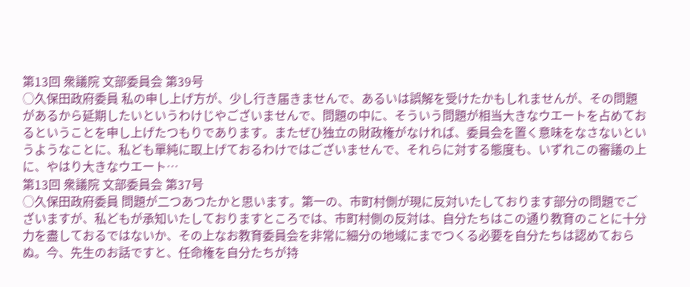第13回 衆議院 文部委員会 第39号
○久保田政府委員 私の申し上げ方が、少し行き届きませんで、あるいは誤解を受けたかもしれませんが、その問題があるから延期したいというわけじやございませんで、問題の中に、そういう問題が相当大きなウエートを占めておるということを申し上げたつもりであります。またぜひ独立の財政権がなければ、委員会を置く意味をなさないというようなことに、私ども單純に取上げておるわけではございませんで、それらに対する態度も、いずれこの審議の上に、やはり大きなウエート…
第13回 衆議院 文部委員会 第37号
○久保田政府委員 問題が二つあつたかと思います。第一の、市町村側が現に反対いたしております部分の問題でございますが、私どもが承知いたしておりますところでは、市町村側の反対は、自分たちはこの通り教育のことに十分力を盡しておるではないか、その上なお教育委員会を非常に細分の地域にまでつくる必要を自分たちは認めておらぬ。今、先生のお話ですと、任命権を自分たちが持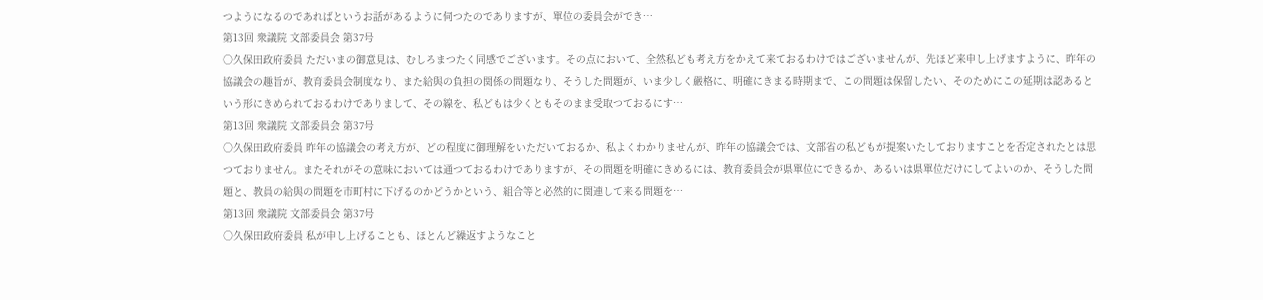つようになるのであればというお話があるように伺つたのでありますが、單位の委員会ができ…
第13回 衆議院 文部委員会 第37号
○久保田政府委員 ただいまの御意見は、むしろまつたく同感でございます。その点において、全然私ども考え方をかえて来ておるわけではございませんが、先ほど来申し上げますように、昨年の協議会の趣旨が、教育委員会制度なり、また給與の負担の関係の問題なり、そうした問題が、いま少しく嚴格に、明確にきまる時期まで、この問題は保留したい、そのためにこの延期は認あるという形にきめられておるわけでありまして、その線を、私どもは少くともそのまま受取つておるにす…
第13回 衆議院 文部委員会 第37号
○久保田政府委員 昨年の協議会の考え方が、どの程度に御理解をいただいておるか、私よくわかりませんが、昨年の協議会では、文部省の私どもが提案いたしておりますことを否定されたとは思つておりません。またそれがその意味においては通つておるわけでありますが、その問題を明確にきめるには、教育委員会が県單位にできるか、あるいは県單位だけにしてよいのか、そうした問題と、教員の給與の問題を市町村に下げるのかどうかという、組合等と必然的に関連して来る問題を…
第13回 衆議院 文部委員会 第37号
○久保田政府委員 私が申し上げることも、ほとんど繰返すようなこと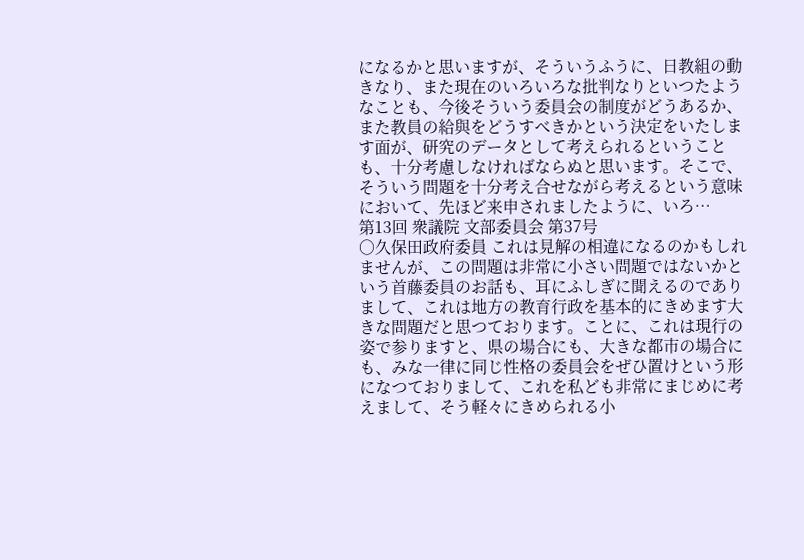になるかと思いますが、そういうふうに、日教組の動きなり、また現在のいろいろな批判なりといつたようなことも、今後そういう委員会の制度がどうあるか、また教員の給與をどうすべきかという決定をいたします面が、研究のデータとして考えられるということも、十分考慮しなければならぬと思います。そこで、そういう問題を十分考え合せながら考えるという意味において、先ほど来申されましたように、いろ…
第13回 衆議院 文部委員会 第37号
○久保田政府委員 これは見解の相違になるのかもしれませんが、この問題は非常に小さい問題ではないかという首藤委員のお話も、耳にふしぎに聞えるのでありまして、これは地方の教育行政を基本的にきめます大きな問題だと思つております。ことに、これは現行の姿で参りますと、県の場合にも、大きな都市の場合にも、みな一律に同じ性格の委員会をぜひ置けという形になつておりまして、これを私ども非常にまじめに考えまして、そう軽々にきめられる小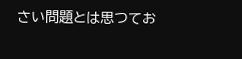さい問題とは思つてお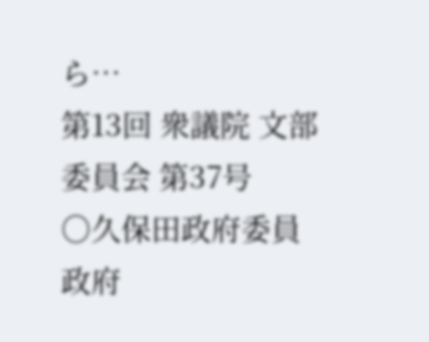ら…
第13回 衆議院 文部委員会 第37号
○久保田政府委員 政府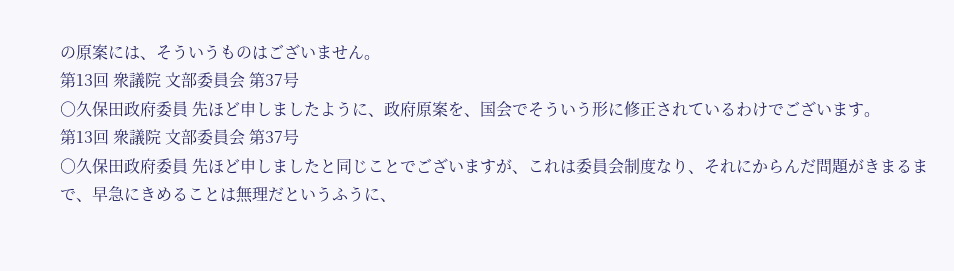の原案には、そういうものはございません。
第13回 衆議院 文部委員会 第37号
○久保田政府委員 先ほど申しましたように、政府原案を、国会でそういう形に修正されているわけでございます。
第13回 衆議院 文部委員会 第37号
○久保田政府委員 先ほど申しましたと同じことでございますが、これは委員会制度なり、それにからんだ問題がきまるまで、早急にきめることは無理だというふうに、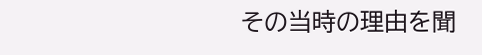その当時の理由を聞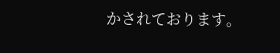かされております。